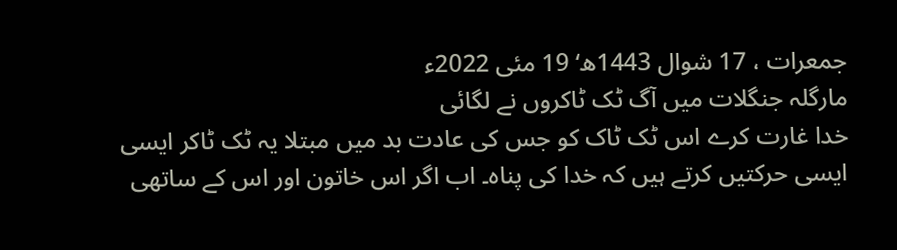جمعرات ، 17 شوال 1443ھ‘ 19 مئی 2022ء
مارگلہ جنگلات میں آگ ٹک ٹاکروں نے لگائی
خدا غارت کرے اس ٹک ٹاک کو جس کی عادت بد میں مبتلا یہ ٹک ٹاکر ایسی ایسی حرکتیں کرتے ہیں کہ خدا کی پناہ۔ اب اگر اس خاتون اور اس کے ساتھی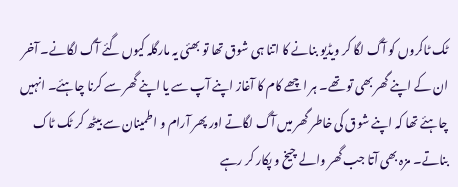ٹک ٹاکروں کو آگ لگا کر ویڈیو بنانے کا اتنا ہی شوق تھا تو بھئی یہ مارگلہ کیوں گئے آگ لگانے۔ آخر ان کے اپنے گھر بھی تو تھے۔ ہر اچھے کام کا آغاز اپنے آپ سے یا اپنے گھر سے کرنا چاہئے۔ انہیں چاہئے تھا کہ اپنے شوق کی خاطر گھر میں آگ لگاتے اور پھر آرام و اطمینان سے بیٹھ کر ٹک ٹاک بناتے۔ مزہ بھی آتا جب گھر والے چیخ و پکار کر رہے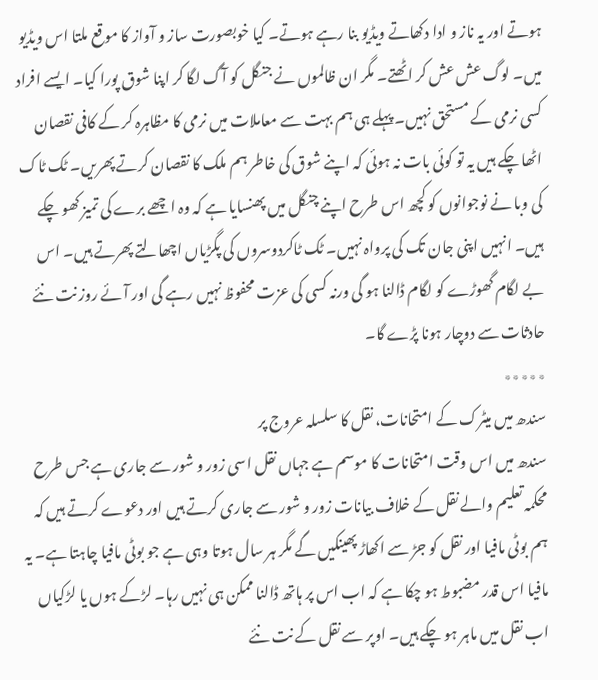ہوتے اور یہ ناز و ادا دکھاتے ویڈیو بنا رہے ہوتے۔ کیا خوبصورت ساز و آواز کا موقع ملتا اس ویڈیو میں۔ لوگ عش عش کر اٹھتے۔ مگر ان ظالموں نے جنگل کو آگ لگا کر اپنا شوق پورا کیا۔ ایسے افراد کسی نرمی کے مستحق نہیں۔ پہلے ہی ہم بہت سے معاملات میں نرمی کا مظاہرہ کر کے کافی نقصان اٹھا چکے ہیں یہ تو کوئی بات نہ ہوئی کہ اپنے شوق کی خاطر ہم ملک کا نقصان کرتے پھریں۔ ٹک ٹاک کی وبا نے نوجوانوں کو کچھ اس طرح اپنے چنگل میں پھنسایا ہے کہ وہ اچھے برے کی تمیز کھو چکے ہیں۔ انہیں اپنی جان تک کی پرواہ نہیں۔ ٹک ٹاکردوسروں کی پگڑیاں اچھالتے پھرتے ہیں۔ اس بے لگام گھوڑے کو لگام ڈالنا ہو گی ورنہ کسی کی عزت محفوظ نہیں رہے گی اور آئے روز نت نئے حادثات سے دوچار ہونا پڑے گا۔
٭٭٭٭٭
سندھ میں میٹرک کے امتحانات، نقل کا سلسلہ عروج پر
سندھ میں اس وقت امتحانات کا موسم ہے جہاں نقل اسی زور و شور سے جاری ہے جس طرح محکمہ تعلیم والے نقل کے خلاف بیانات زور و شور سے جاری کرتے ہیں اور دعوے کرتے ہیں کہ ہم بوٹی مافیا اور نقل کو جڑ سے اکھاڑ پھینکیں گے مگر ہر سال ہوتا وہی ہے جو بوٹی مافیا چاہتا ہے۔ یہ مافیا اس قدر مضبوط ہو چکا ہے کہ اب اس پر ہاتھ ڈالنا ممکن ہی نہیں رہا۔ لڑکے ہوں یا لڑکیاں اب نقل میں ماہر ہو چکے ہیں۔ اوپر سے نقل کے نت نئے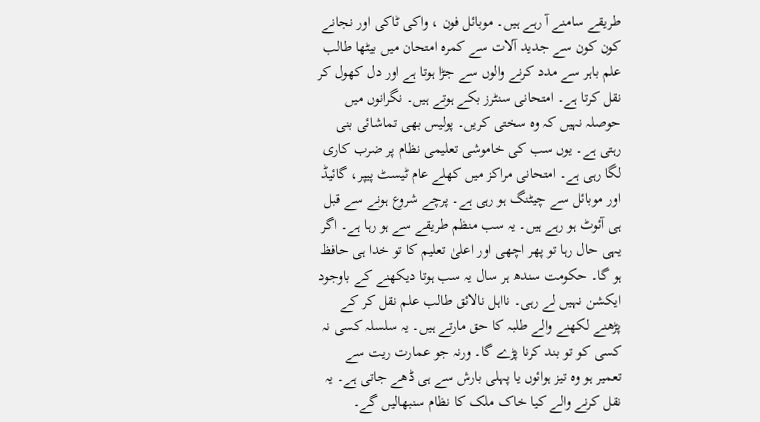طریقے سامنے آ رہے ہیں۔ موبائل فون ، واکی ٹاکی اور نجانے کون کون سے جدید آلات سے کمرہ امتحان میں بیٹھا طالب علم باہر سے مدد کرنے والوں سے جڑا ہوتا ہے اور دل کھول کر نقل کرتا ہے۔ امتحانی سنٹرز بکے ہوتے ہیں۔ نگرانوں میں حوصلہ نہیں کہ وہ سختی کریں۔ پولیس بھی تماشائی بنی رہتی ہے۔ یوں سب کی خاموشی تعلیمی نظام پر ضرب کاری لگا رہی ہے۔ امتحانی مراکز میں کھلے عام ٹیسٹ پیپر، گائیڈ اور موبائل سے چیٹنگ ہو رہی ہے۔ پرچے شروع ہونے سے قبل ہی آئوٹ ہو رہے ہیں۔ یہ سب منظم طریقے سے ہو رہا ہے۔ اگر یہی حال رہا تو پھر اچھی اور اعلیٰ تعلیم کا تو خدا ہی حافظ ہو گا۔ حکومت سندھ ہر سال یہ سب ہوتا دیکھنے کے باوجود ایکشن نہیں لے رہی۔ نااہل نالائق طالب علم نقل کر کے پڑھنے لکھنے والے طلبہ کا حق مارتے ہیں۔ یہ سلسلہ کسی نہ کسی کو تو بند کرنا پڑے گا۔ ورنہ جو عمارت ریت سے تعمیر ہو وہ تیز ہوائوں یا پہلی بارش سے ہی ڈھے جاتی ہے۔ یہ نقل کرنے والے کیا خاک ملک کا نظام سنبھالیں گے۔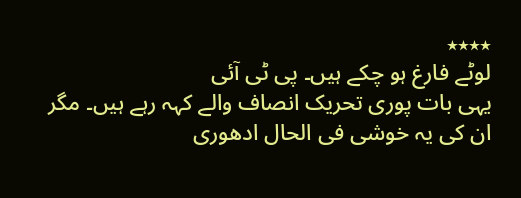٭٭٭٭
لوٹے فارغ ہو چکے ہیں۔ پی ٹی آئی
یہی بات پوری تحریک انصاف والے کہہ رہے ہیں۔ مگر ان کی یہ خوشی فی الحال ادھوری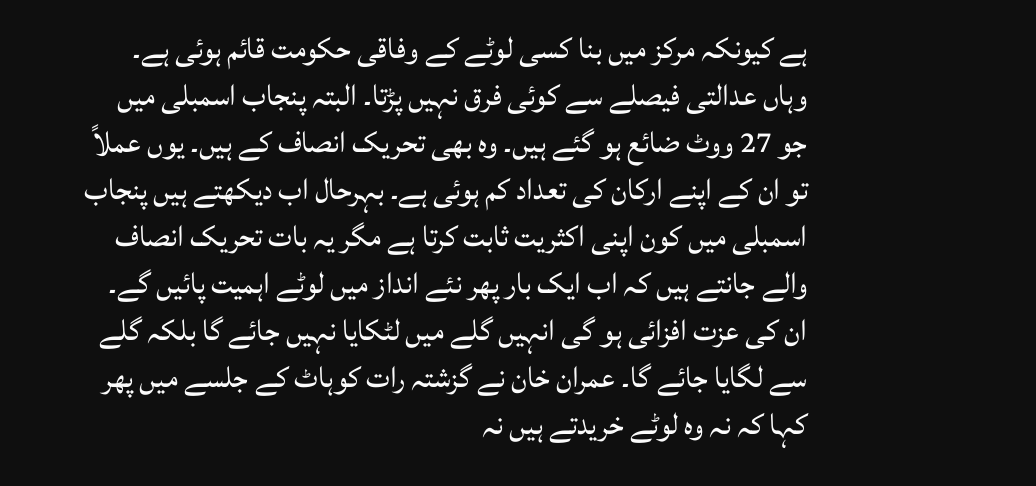ہے کیونکہ مرکز میں بنا کسی لوٹے کے وفاقی حکومت قائم ہوئی ہے۔ وہاں عدالتی فیصلے سے کوئی فرق نہیں پڑتا۔ البتہ پنجاب اسمبلی میں جو 27 ووٹ ضائع ہو گئے ہیں۔ وہ بھی تحریک انصاف کے ہیں۔ یوں عملاً تو ان کے اپنے ارکان کی تعداد کم ہوئی ہے۔ بہرحال اب دیکھتے ہیں پنجاب اسمبلی میں کون اپنی اکثریت ثابت کرتا ہے مگر یہ بات تحریک انصاف والے جانتے ہیں کہ اب ایک بار پھر نئے انداز میں لوٹے اہمیت پائیں گے۔ ان کی عزت افزائی ہو گی انہیں گلے میں لٹکایا نہیں جائے گا بلکہ گلے سے لگایا جائے گا۔ عمران خان نے گزشتہ رات کوہاٹ کے جلسے میں پھر کہا کہ نہ وہ لوٹے خریدتے ہیں نہ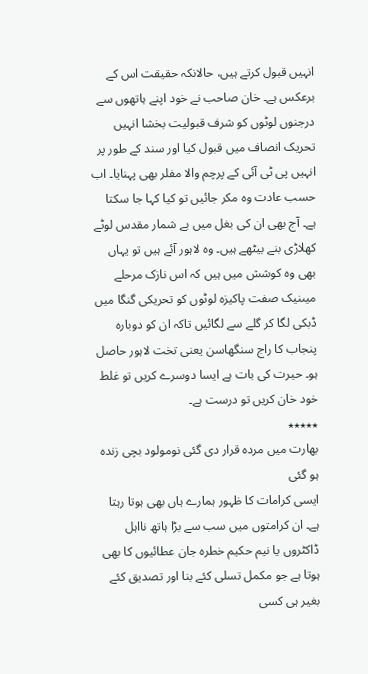انہیں قبول کرتے ہیں، حالانکہ حقیقت اس کے برعکس ہے۔ خان صاحب نے خود اپنے ہاتھوں سے درجنوں لوٹوں کو شرف قبولیت بخشا انہیں تحریک انصاف میں قبول کیا اور سند کے طور پر انہیں پی ٹی آئی کے پرچم والا مفلر بھی پہنایا۔ اب حسب عادت وہ مکر جائیں تو کیا کہا جا سکتا ہے۔ آج بھی ان کی بغل میں بے شمار مقدس لوٹے کھلاڑی بنے بیٹھے ہیں۔ وہ لاہور آئے ہیں تو یہاں بھی وہ کوشش میں ہیں کہ اس نازک مرحلے میںنیک صفت پاکیزہ لوٹوں کو تحریکی گنگا میں ڈبکی لگا کر گلے سے لگائیں تاکہ ان کو دوبارہ پنجاب کا راج سنگھاسن یعنی تخت لاہور حاصل ہو۔ حیرت کی بات ہے ایسا دوسرے کریں تو غلط خود خان کریں تو درست ہے۔
٭٭٭٭٭
بھارت میں مردہ قرار دی گئی نومولود بچی زندہ ہو گئی
ایسی کرامات کا ظہور ہمارے ہاں بھی ہوتا رہتا ہے۔ ان کرامتوں میں سب سے بڑا ہاتھ نااہل ڈاکٹروں یا نیم حکیم خطرہ جان عطائیوں کا بھی ہوتا ہے جو مکمل تسلی کئے بنا اور تصدیق کئے بغیر ہی کسی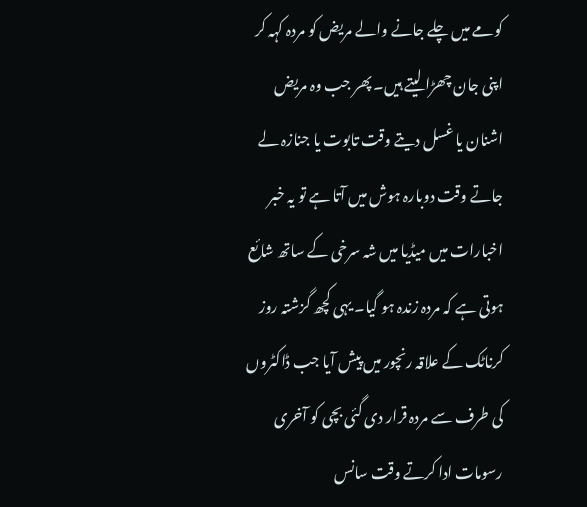کومے میں چلے جانے والے مریض کو مردہ کہہ کر اپنی جان چھڑا لیتے ہیں۔ پھر جب وہ مریض اشنان یا غسل دیتے وقت تابوت یا جنازہ لے جاتے وقت دوبارہ ہوش میں آتا ہے تو یہ خبر اخبارات میں میڈیا میں شہ سرخی کے ساتھ شائع ہوتی ہے کہ مردہ زندہ ہو گیا۔ یہی کچھ گزشتہ روز کرناٹک کے علاقہ رنچور میں پیش آیا جب ڈاکٹروں کی طرف سے مردہ قرار دی گئی بچی کو آخری رسومات ادا کرتے وقت سانس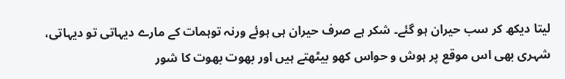لیتا دیکھ کر سب حیران ہو گئے۔ شکر ہے صرف حیران ہی ہوئے ورنہ توہمات کے مارے دیہاتی تو دیہاتی، شہری بھی اس موقع پر ہوش و حواس کھو بیٹھتے ہیں اور بھوت بھوت کا شور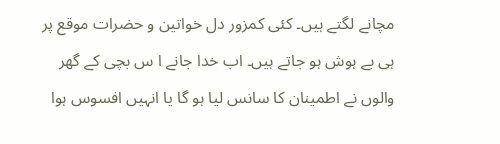مچانے لگتے ہیں۔ کئی کمزور دل خواتین و حضرات موقع پر ہی بے ہوش ہو جاتے ہیں۔ اب خدا جانے ا س بچی کے گھر والوں نے اطمینان کا سانس لیا ہو گا یا انہیں افسوس ہوا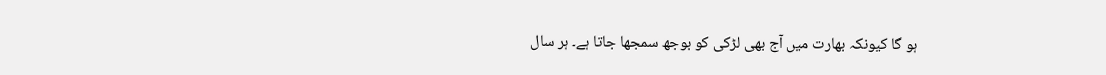ہو گا کیونکہ بھارت میں آج بھی لڑکی کو بوجھ سمجھا جاتا ہے۔ ہر سال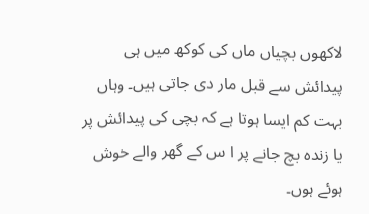لاکھوں بچیاں ماں کی کوکھ میں ہی پیدائش سے قبل مار دی جاتی ہیں۔ وہاں بہت کم ایسا ہوتا ہے کہ بچی کی پیدائش پر یا زندہ بچ جانے پر ا س کے گھر والے خوش ہوئے ہوں۔